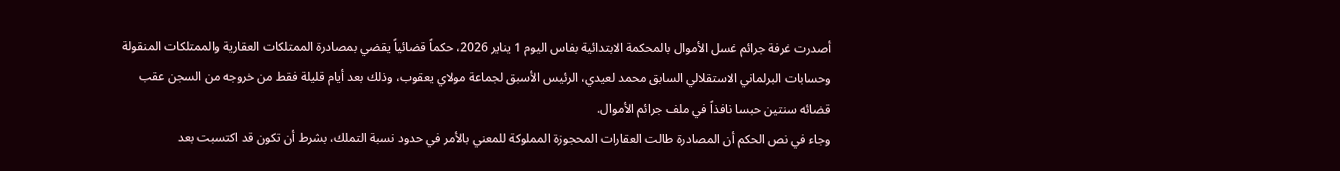أصدرت غرفة جرائم غسل الأموال بالمحكمة الابتدائية بفاس اليوم 1 يناير 2026، حكماً قضائياً يقضي بمصادرة الممتلكات العقارية والممتلكات المنقولة وحسابات البرلماني الاستقلالي السابق محمد لعيدي، الرئيس الأسبق لجماعة مولاي يعقوب، وذلك بعد أيام قليلة فقط من خروجه من السجن عقب قضائه سنتين حبسا نافذاً في ملف جرائم الأموال.
وجاء في نص الحكم أن المصادرة طالت العقارات المحجوزة المملوكة للمعني بالأمر في حدود نسبة التملك، بشرط أن تكون قد اكتسبت بعد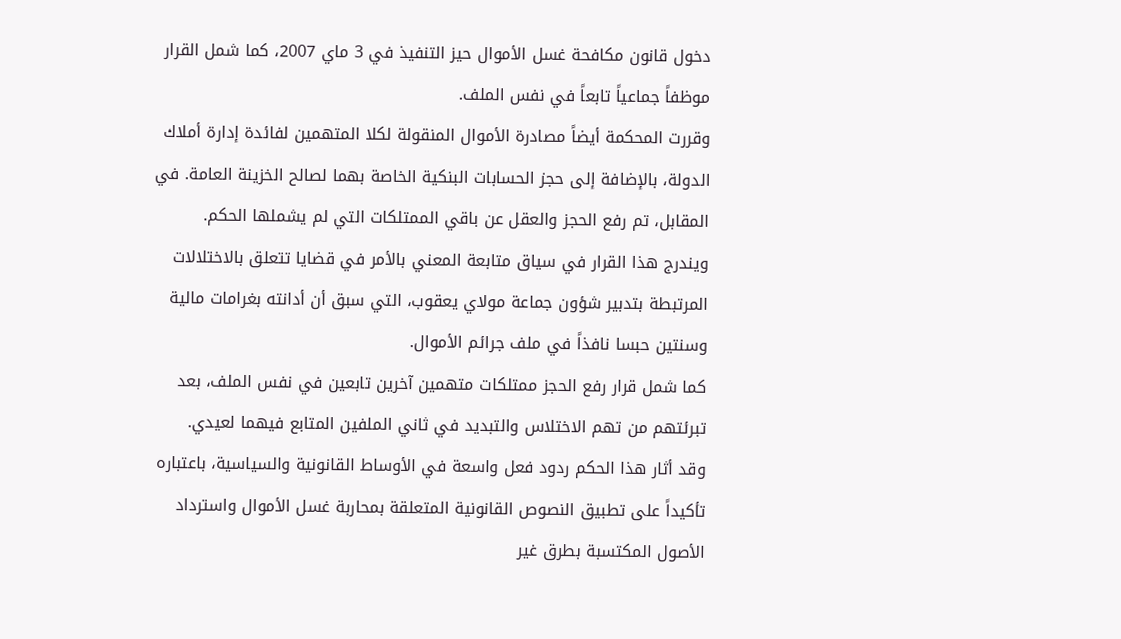دخول قانون مكافحة غسل الأموال حيز التنفيذ في 3 ماي 2007، كما شمل القرار موظفاً جماعياً تابعاً في نفس الملف.
وقررت المحكمة أيضاً مصادرة الأموال المنقولة لكلا المتهمين لفائدة إدارة أملاك الدولة، بالإضافة إلى حجز الحسابات البنكية الخاصة بهما لصالح الخزينة العامة. في المقابل، تم رفع الحجز والعقل عن باقي الممتلكات التي لم يشملها الحكم.
ويندرج هذا القرار في سياق متابعة المعني بالأمر في قضايا تتعلق بالاختلالات المرتبطة بتدبير شؤون جماعة مولاي يعقوب، التي سبق أن أدانته بغرامات مالية وسنتين حبسا نافذاً في ملف جرائم الأموال.
كما شمل قرار رفع الحجز ممتلكات متهمين آخرين تابعين في نفس الملف، بعد تبرئتهم من تهم الاختلاس والتبديد في ثاني الملفين المتابع فيهما لعيدي.
وقد أثار هذا الحكم ردود فعل واسعة في الأوساط القانونية والسياسية، باعتباره تأكيداً على تطبيق النصوص القانونية المتعلقة بمحاربة غسل الأموال واسترداد الأصول المكتسبة بطرق غير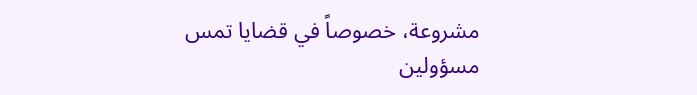مشروعة، خصوصاً في قضايا تمس مسؤولين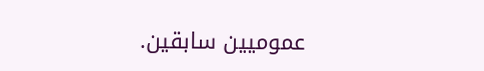عموميين سابقين.